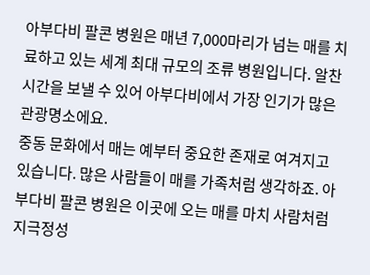아부다비 팔콘 병원은 매년 7,000마리가 넘는 매를 치료하고 있는 세계 최대 규모의 조류 병원입니다. 알찬 시간을 보낼 수 있어 아부다비에서 가장 인기가 많은 관광명소에요.
중동 문화에서 매는 예부터 중요한 존재로 여겨지고 있습니다. 많은 사람들이 매를 가족처럼 생각하죠. 아부다비 팔콘 병원은 이곳에 오는 매를 마치 사람처럼 지극정성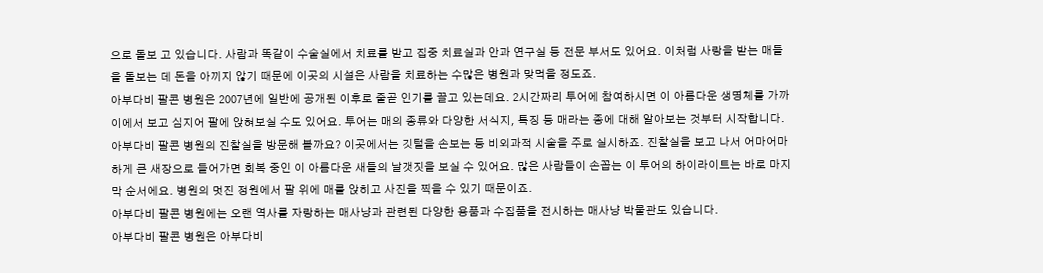으로 돌보 고 있습니다. 사람과 똑같이 수술실에서 치료를 받고 집중 치료실과 안과 연구실 등 전문 부서도 있어요. 이처럼 사랑을 받는 매들을 돌보는 데 돈을 아끼지 않기 때문에 이곳의 시설은 사람을 치료하는 수많은 병원과 맞먹을 정도죠.
아부다비 팔콘 병원은 2007년에 일반에 공개된 이후로 줄곧 인기를 끌고 있는데요. 2시간짜리 투어에 참여하시면 이 아름다운 생명체를 가까이에서 보고 심지어 팔에 앉혀보실 수도 있어요. 투어는 매의 종류와 다양한 서식지, 특징 등 매라는 종에 대해 알아보는 것부터 시작합니다.
아부다비 팔콘 병원의 진찰실을 방문해 볼까요? 이곳에서는 깃털을 손보는 등 비외과적 시술을 주로 실시하죠. 진찰실을 보고 나서 어마어마하게 큰 새장으로 들어가면 회복 중인 이 아름다운 새들의 날갯짓을 보실 수 있어요. 많은 사람들이 손꼽는 이 투어의 하이라이트는 바로 마지막 순서에요. 병원의 멋진 정원에서 팔 위에 매를 앉히고 사진을 찍을 수 있기 때문이죠.
아부다비 팔콘 병원에는 오랜 역사를 자랑하는 매사냥과 관련된 다양한 용품과 수집품을 전시하는 매사냥 박물관도 있습니다.
아부다비 팔콘 병원은 아부다비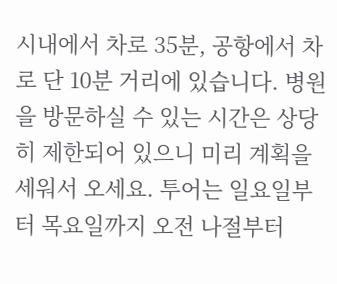시내에서 차로 35분, 공항에서 차로 단 10분 거리에 있습니다. 병원을 방문하실 수 있는 시간은 상당히 제한되어 있으니 미리 계획을 세워서 오세요. 투어는 일요일부터 목요일까지 오전 나절부터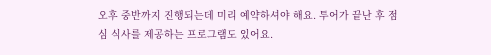오후 중반까지 진행되는데 미리 예약하셔야 해요. 투어가 끝난 후 점심 식사를 제공하는 프로그램도 있어요.